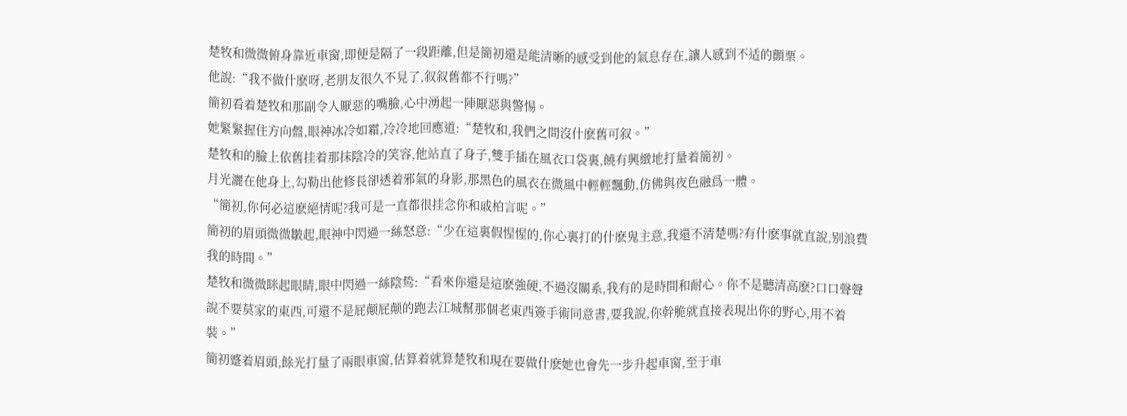楚牧和微微俯身靠近車窗,即便是隔了一段距離,但是簡初還是能清晰的感受到他的氣息存在,讓人感到不适的顫栗。
他說:“我不做什麽呀,老朋友很久不見了,叙叙舊都不行嗎?”
簡初看着楚牧和那副令人厭惡的嘴臉,心中湧起一陣厭惡與警惕。
她緊緊握住方向盤,眼神冰冷如霜,冷冷地回應道:“楚牧和,我們之間沒什麽舊可叙。”
楚牧和的臉上依舊挂着那抹陰冷的笑容,他站直了身子,雙手插在風衣口袋裏,饒有興緻地打量着簡初。
月光灑在他身上,勾勒出他修長卻透着邪氣的身影,那黑色的風衣在微風中輕輕飄動,仿佛與夜色融爲一體。
“簡初,你何必這麽絕情呢?我可是一直都很挂念你和戚柏言呢。”
簡初的眉頭微微皺起,眼神中閃過一絲怒意:“少在這裏假惺惺的,你心裏打的什麽鬼主意,我還不清楚嗎?有什麽事就直說,别浪費我的時間。”
楚牧和微微眯起眼睛,眼中閃過一絲陰鸷:“看來你還是這麽強硬,不過沒關系,我有的是時間和耐心。你不是聽清高麽?口口聲聲說不要莫家的東西,可還不是屁颠屁颠的跑去江城幫那個老東西簽手術同意書,要我說,你幹脆就直接表現出你的野心,用不着裝。”
簡初蹙着眉頭,餘光打量了兩眼車窗,估算着就算楚牧和現在要做什麽她也會先一步升起車窗,至于車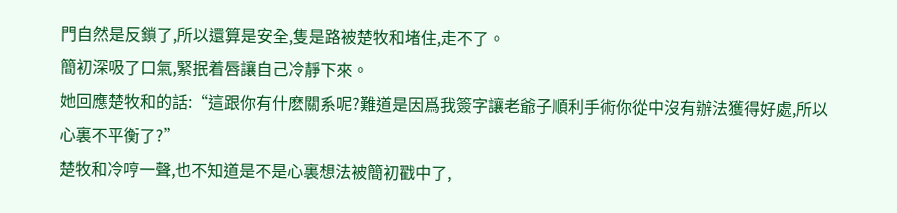門自然是反鎖了,所以還算是安全,隻是路被楚牧和堵住,走不了。
簡初深吸了口氣,緊抿着唇讓自己冷靜下來。
她回應楚牧和的話:“這跟你有什麽關系呢?難道是因爲我簽字讓老爺子順利手術你從中沒有辦法獲得好處,所以心裏不平衡了?”
楚牧和冷哼一聲,也不知道是不是心裏想法被簡初戳中了,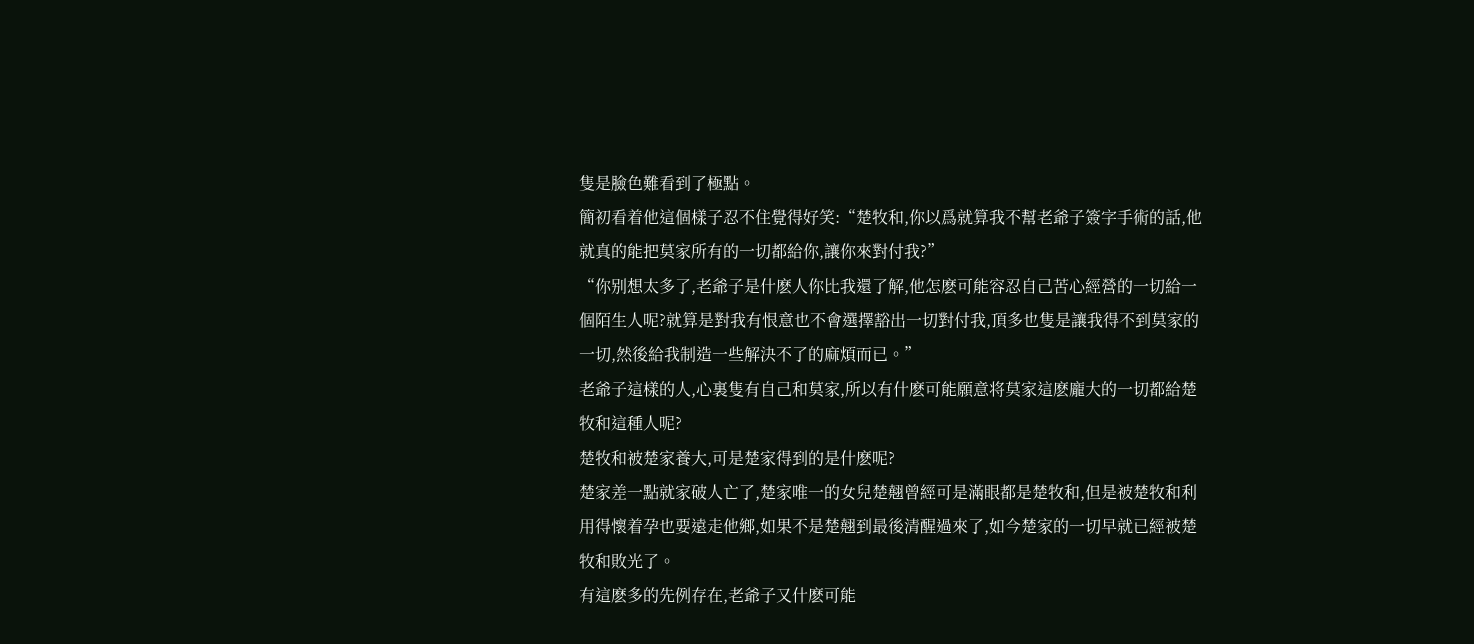隻是臉色難看到了極點。
簡初看着他這個樣子忍不住覺得好笑:“楚牧和,你以爲就算我不幫老爺子簽字手術的話,他就真的能把莫家所有的一切都給你,讓你來對付我?”
“你别想太多了,老爺子是什麽人你比我還了解,他怎麽可能容忍自己苦心經營的一切給一個陌生人呢?就算是對我有恨意也不會選擇豁出一切對付我,頂多也隻是讓我得不到莫家的一切,然後給我制造一些解決不了的麻煩而已。”
老爺子這樣的人,心裏隻有自己和莫家,所以有什麽可能願意将莫家這麽龐大的一切都給楚牧和這種人呢?
楚牧和被楚家養大,可是楚家得到的是什麽呢?
楚家差一點就家破人亡了,楚家唯一的女兒楚翹曾經可是滿眼都是楚牧和,但是被楚牧和利用得懷着孕也要遠走他鄉,如果不是楚翹到最後清醒過來了,如今楚家的一切早就已經被楚牧和敗光了。
有這麽多的先例存在,老爺子又什麽可能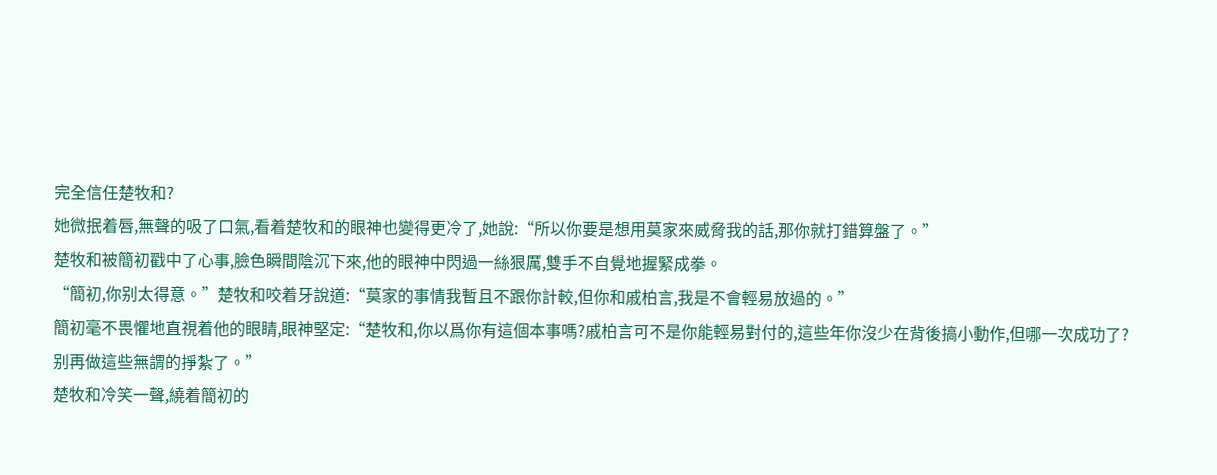完全信任楚牧和?
她微抿着唇,無聲的吸了口氣,看着楚牧和的眼神也變得更冷了,她說:“所以你要是想用莫家來威脅我的話,那你就打錯算盤了。”
楚牧和被簡初戳中了心事,臉色瞬間陰沉下來,他的眼神中閃過一絲狠厲,雙手不自覺地握緊成拳。
“簡初,你别太得意。”楚牧和咬着牙說道:“莫家的事情我暫且不跟你計較,但你和戚柏言,我是不會輕易放過的。”
簡初毫不畏懼地直視着他的眼睛,眼神堅定:“楚牧和,你以爲你有這個本事嗎?戚柏言可不是你能輕易對付的,這些年你沒少在背後搞小動作,但哪一次成功了?别再做這些無謂的掙紮了。”
楚牧和冷笑一聲,繞着簡初的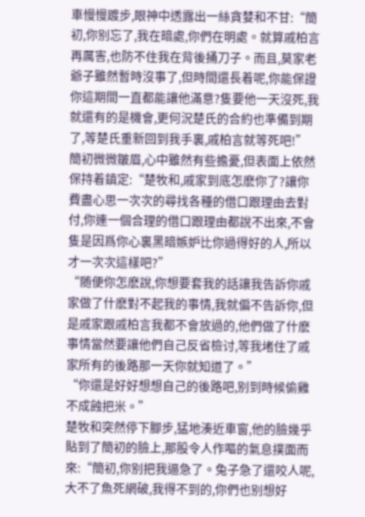車慢慢踱步,眼神中透露出一絲貪婪和不甘:“簡初,你别忘了,我在暗處,你們在明處。就算戚柏言再厲害,也防不住我在背後捅刀子。而且,莫家老爺子雖然暫時沒事了,但時間還長着呢,你能保證你這期間一直都能讓他滿意?隻要他一天沒死,我就還有的是機會,更何況楚氏的合約也準備到期了,等楚氏重新回到我手裏,戚柏言就等死吧!”
簡初微微皺眉,心中雖然有些擔憂,但表面上依然保持着鎮定:“楚牧和,戚家到底怎麽你了?讓你費盡心思一次次的尋找各種的借口跟理由去對付,你連一個合理的借口跟理由都說不出來,不會隻是因爲你心裏黑暗嫉妒比你過得好的人,所以才一次次這樣吧?”
“随便你怎麽說,你想要套我的話讓我告訴你戚家做了什麽對不起我的事情,我就偏不告訴你,但是戚家跟戚柏言我都不會放過的,他們做了什麽事情當然要讓他們自己反省檢讨,等我堵住了戚家所有的後路那一天你就知道了。”
“你還是好好想想自己的後路吧,别到時候偷雞不成蝕把米。”
楚牧和突然停下腳步,猛地湊近車窗,他的臉幾乎貼到了簡初的臉上,那股令人作嘔的氣息撲面而來:“簡初,你别把我逼急了。兔子急了還咬人呢,大不了魚死網破,我得不到的,你們也别想好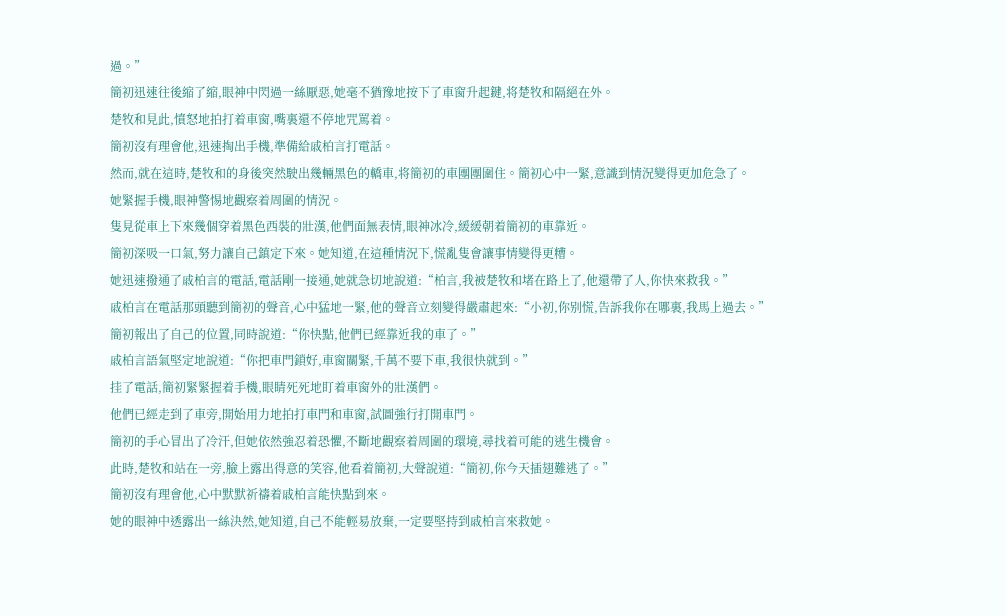過。”
簡初迅速往後縮了縮,眼神中閃過一絲厭惡,她毫不猶豫地按下了車窗升起鍵,将楚牧和隔絕在外。
楚牧和見此,憤怒地拍打着車窗,嘴裏還不停地咒罵着。
簡初沒有理會他,迅速掏出手機,準備給戚柏言打電話。
然而,就在這時,楚牧和的身後突然駛出幾輛黑色的轎車,将簡初的車團團圍住。簡初心中一緊,意識到情況變得更加危急了。
她緊握手機,眼神警惕地觀察着周圍的情況。
隻見從車上下來幾個穿着黑色西裝的壯漢,他們面無表情,眼神冰冷,緩緩朝着簡初的車靠近。
簡初深吸一口氣,努力讓自己鎮定下來。她知道,在這種情況下,慌亂隻會讓事情變得更糟。
她迅速撥通了戚柏言的電話,電話剛一接通,她就急切地說道:“柏言,我被楚牧和堵在路上了,他還帶了人,你快來救我。”
戚柏言在電話那頭聽到簡初的聲音,心中猛地一緊,他的聲音立刻變得嚴肅起來:“小初,你别慌,告訴我你在哪裏,我馬上過去。”
簡初報出了自己的位置,同時說道:“你快點,他們已經靠近我的車了。”
戚柏言語氣堅定地說道:“你把車門鎖好,車窗關緊,千萬不要下車,我很快就到。”
挂了電話,簡初緊緊握着手機,眼睛死死地盯着車窗外的壯漢們。
他們已經走到了車旁,開始用力地拍打車門和車窗,試圖強行打開車門。
簡初的手心冒出了冷汗,但她依然強忍着恐懼,不斷地觀察着周圍的環境,尋找着可能的逃生機會。
此時,楚牧和站在一旁,臉上露出得意的笑容,他看着簡初,大聲說道:“簡初,你今天插翅難逃了。”
簡初沒有理會他,心中默默祈禱着戚柏言能快點到來。
她的眼神中透露出一絲決然,她知道,自己不能輕易放棄,一定要堅持到戚柏言來救她。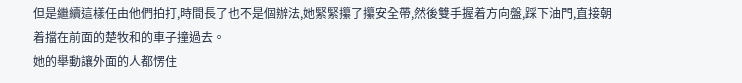但是繼續這樣任由他們拍打,時間長了也不是個辦法,她緊緊攥了攥安全帶,然後雙手握着方向盤,踩下油門,直接朝着擋在前面的楚牧和的車子撞過去。
她的舉動讓外面的人都愣住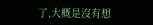了,大概是沒有想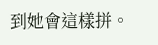到她會這樣拼。